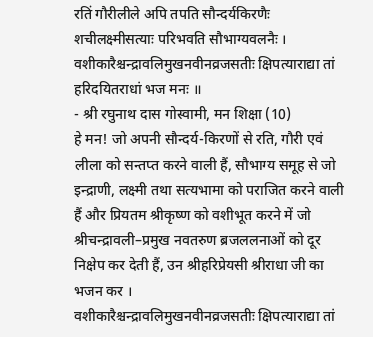रतिं गौरीलीले अपि तपति सौन्दर्यकिरणैः शचीलक्ष्मीसत्याः परिभवति सौभाग्यवलनैः ।
वशीकारैश्चन्द्रावलिमुखनवीनव्रजसतीः क्षिपत्याराद्या तां हरिदयितराधां भज मनः ॥
- श्री रघुनाथ दास गोस्वामी, मन शिक्षा (10)
हे मन! जो अपनी सौन्दर्य-किरणों से रति, गौरी एवं लीला को सन्तप्त करने वाली हैं, सौभाग्य समूह से जो इन्द्राणी, लक्ष्मी तथा सत्यभामा को पराजित करने वाली हैं और प्रियतम श्रीकृष्ण को वशीभूत करने में जो श्रीचन्द्रावली–प्रमुख नवतरुण ब्रजललनाओं को दूर निक्षेप कर देती हैं, उन श्रीहरिप्रेयसी श्रीराधा जी का भजन कर ।
वशीकारैश्चन्द्रावलिमुखनवीनव्रजसतीः क्षिपत्याराद्या तां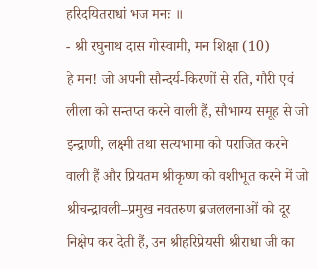हरिदयितराधां भज मनः ॥
- श्री रघुनाथ दास गोस्वामी, मन शिक्षा (10)
हे मन! जो अपनी सौन्दर्य-किरणों से रति, गौरी एवं लीला को सन्तप्त करने वाली हैं, सौभाग्य समूह से जो इन्द्राणी, लक्ष्मी तथा सत्यभामा को पराजित करने वाली हैं और प्रियतम श्रीकृष्ण को वशीभूत करने में जो श्रीचन्द्रावली–प्रमुख नवतरुण ब्रजललनाओं को दूर निक्षेप कर देती हैं, उन श्रीहरिप्रेयसी श्रीराधा जी का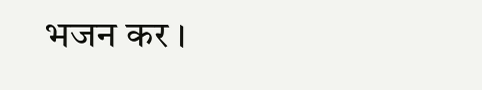भजन कर ।